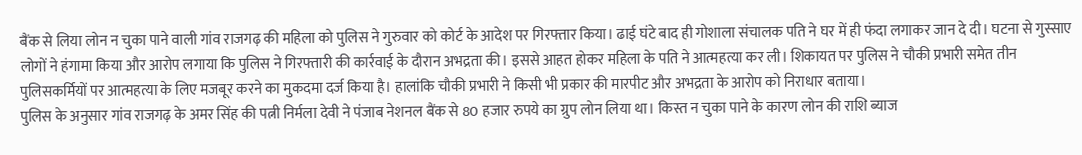बैंक से लिया लोन न चुका पाने वाली गांव राजगढ़ की महिला को पुलिस ने गुरुवार को कोर्ट के आदेश पर गिरफ्तार किया। ढाई घंटे बाद ही गोशाला संचालक पति ने घर में ही फंदा लगाकर जान दे दी। घटना से गुस्साए लोगों ने हंगामा किया और आरोप लगाया कि पुलिस ने गिरफ्तारी की कार्रवाई के दौरान अभद्रता की। इससे आहत होकर महिला के पति ने आत्महत्या कर ली। शिकायत पर पुलिस ने चौकी प्रभारी समेत तीन पुलिसकर्मियों पर आत्महत्या के लिए मजबूर करने का मुकदमा दर्ज किया है। हालांकि चौकी प्रभारी ने किसी भी प्रकार की मारपीट और अभद्रता के आरोप को निराधार बताया।
पुलिस के अनुसार गांव राजगढ़ के अमर सिंह की पत्नी निर्मला देवी ने पंजाब नेशनल बैंक से 80 हजार रुपये का ग्रुप लोन लिया था। किस्त न चुका पाने के कारण लोन की राशि ब्याज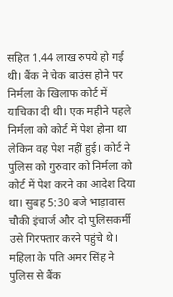सहित 1.44 लाख रुपये हो गई थी। बैंक ने चेक बाउंस होने पर निर्मला के खिलाफ कोर्ट में याचिका दी थी। एक महीने पहले निर्मला को कोर्ट में पेश होना था लेकिन वह पेश नहीं हुई। कोर्ट ने पुलिस को गुरुवार को निर्मला को कोर्ट में पेश करने का आदेश दिया था। सुबह 5:30 बजे भाड़ावास चौकी इंचार्ज और दो पुलिसकर्मी उसे गिरफ्तार करने पहुंचे थे। महिला के पति अमर सिंह ने पुलिस से बैंक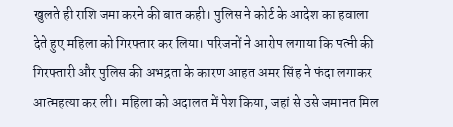खुलते ही राशि जमा करने की बात कही। पुलिस ने कोर्ट के आदेश का हवाला देते हुए महिला को गिरफ्तार कर लिया। परिजनों ने आरोप लगाया कि पत्नी की गिरफ्तारी और पुलिस की अभद्रता के कारण आहत अमर सिंह ने फंदा लगाकर आत्महत्या कर ली। महिला को अदालत में पेश किया, जहां से उसे जमानत मिल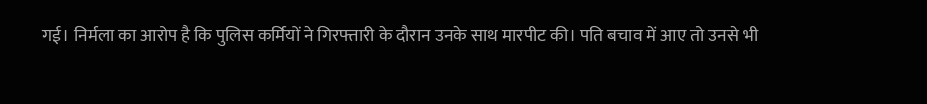गई। निर्मला का आरोप है कि पुलिस कर्मियों ने गिरफ्तारी के दौरान उनके साथ मारपीट की। पति बचाव में आए तो उनसे भी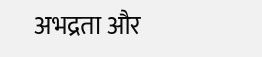अभद्रता और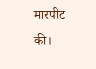मारपीट की।